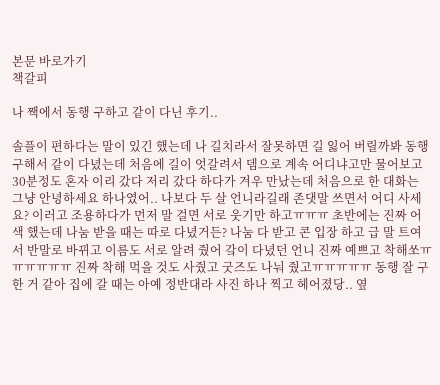본문 바로가기
책갈피

나 짹에서 동행 구하고 같이 다닌 후기..

솔플이 편하다는 말이 있긴 했는데 나 길치라서 잘못하면 길 잃어 버릴까봐 동행 구해서 같이 다녔는데 처음에 길이 엇갈려서 뎀으로 계속 어디냐고만 물어보고 30분정도 혼자 이리 갔다 저리 갔다 하다가 겨우 만났는데 처음으로 한 대화는 그냥 안녕하세요 하나였어.. 나보다 두 살 언니라길래 존댓말 쓰면서 어디 사세요? 이러고 조용하다가 먼저 말 걸면 서로 웃기만 하고ㅠㅠㅠ 초반에는 진짜 어색 했는데 나눔 받을 때는 따로 다녔거든? 나눔 다 받고 콘 입장 하고 급 말 트여서 반말로 바뀌고 이름도 서로 알려 줬어 갘이 다녔던 언니 진짜 예쁘고 착해쏘ㅠㅠㅠㅠㅠㅠ 진짜 착해 먹을 것도 사줬고 굿즈도 나눠 줬고ㅠㅠㅠㅠㅠ 동행 잘 구한 거 같아 집에 갈 때는 아예 정반대라 사진 하나 찍고 헤어졌당.. 옆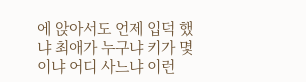에 앉아서도 언제 입덕 했냐 최애가 누구냐 키가 몇이냐 어디 사느냐 이런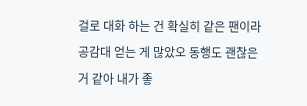걸로 대화 하는 건 확실히 같은 팬이라 공감대 얻는 게 많았오 동행도 괜찮은 거 같아 내가 좋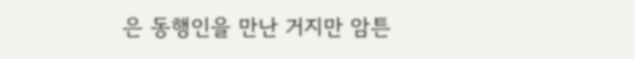은 동행인을 만난 거지만 암튼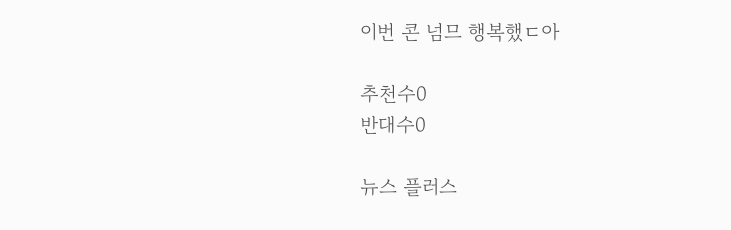이번 콘 넘므 행복했ㄷ아

추천수0
반대수0

뉴스 플러스